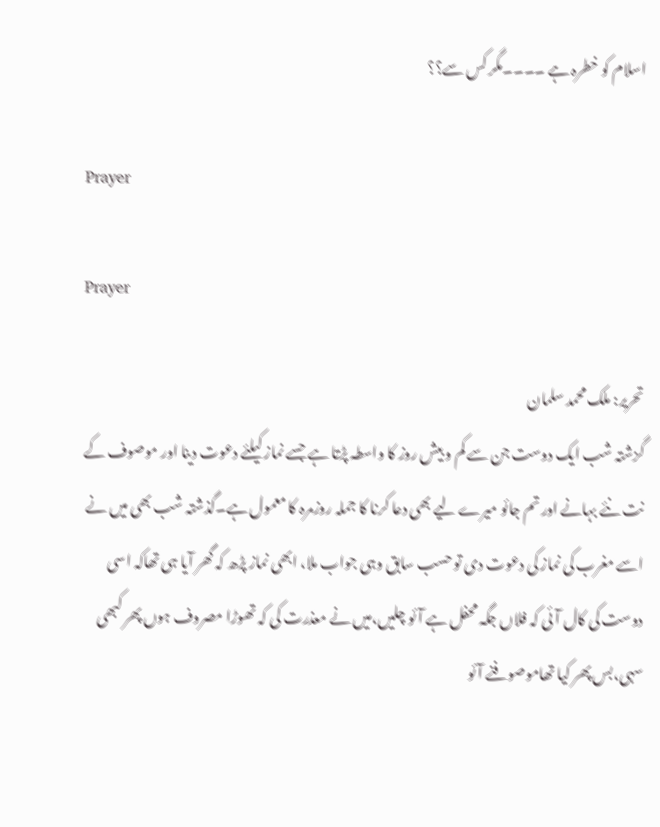اسلام کو خطرہ ہے ۔۔۔۔مگر کس سے؟؟

Prayer

Prayer

تحریر: ملک محمد سلمان
گزشتہ شب ایک دوست جن سے کم و بیش روز کا واسطہ پڑتا ہے جسے نماز کیلئے دعوت دینا اور موصوف کے نت نئے بہانے اور تم جائو میرے لیے بھی دعا کرنا کا جملہ روزمرہ کا معمول ہے۔گذشتہ شب بھی میں نے اسے مغرب کی نماز کی دعوت دی تو حسب سابق وہی جواب ملا، ابھی نماز پڑھ کہ گھر آیا ہی تھاکہ اسی دوست کی کال آئی کہ فلاں جگہ محفل ہے آئو چلیں،میں نے معذرت کی کہ تھوڑا مصروف ہوں پھر کبھی سہی،بس پھر کیا تھاموصوفنے آئو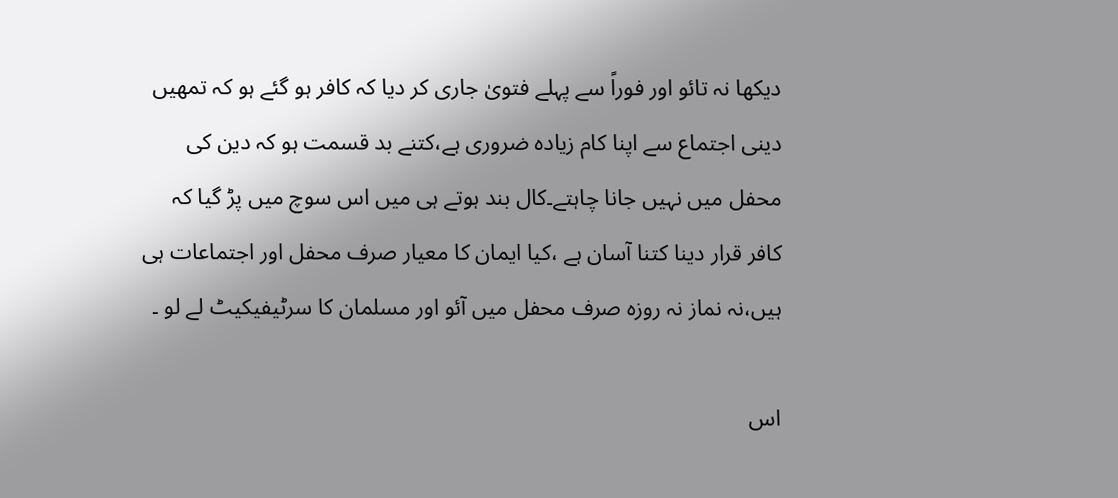دیکھا نہ تائو اور فوراً سے پہلے فتویٰ جاری کر دیا کہ کافر ہو گئے ہو کہ تمھیں دینی اجتماع سے اپنا کام زیادہ ضروری ہے،کتنے بد قسمت ہو کہ دین کی محفل میں نہیں جانا چاہتے۔کال بند ہوتے ہی میں اس سوچ میں پڑ گیا کہ کافر قرار دینا کتنا آسان ہے ،کیا ایمان کا معیار صرف محفل اور اجتماعات ہی ہیں،نہ نماز نہ روزہ صرف محفل میں آئو اور مسلمان کا سرٹیفیکیٹ لے لو ۔

اس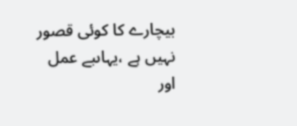بیچارے کا کوئی قصور نہیں ہے ،یہاںبے عمل اور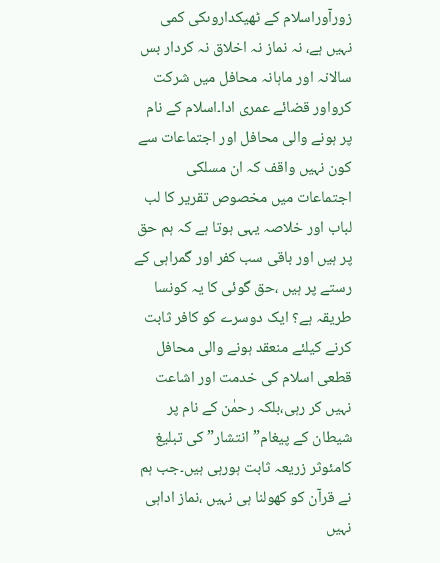زورآوراسلام کے ٹھیکداروںکی کمی نہیں ہے، نہ نماز نہ اخلاق نہ کردار بس سالانہ اور ماہانہ محافل میں شرکت کرواور قضائے عمری ادا۔اسلام کے نام پر ہونے والی محافل اور اجتماعات سے کون نہیں واقف کہ ان مسلکی اجتماعات میں مخصوص تقریر کا لب لباب اور خلاصہ یہی ہوتا ہے کہ ہم حق پر ہیں اور باقی سب کفر اور گمراہی کے رستے پر ہیں ،حق گوئی کا یہ کونسا طریقہ ہے؟ ایک دوسرے کو کافر ثابت کرنے کیلئے منعقد ہونے والی محافل قطعی اسلام کی خدمت اور اشاعت نہیں کر رہی،بلکہ رحمٰن کے نام پر شیطان کے پیغام”انتشار” کی تبلیغ کامئوثر زریعہ ثابت ہورہی ہیں۔جب ہم نے قرآن کو کھولنا ہی نہیں ،نماز اداہی نہیں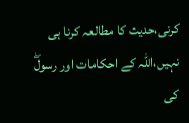کرنی،حدیث کا مطالعہ کرنا ہی نہیں،اللہ کے احکامات اور رسولۖ کی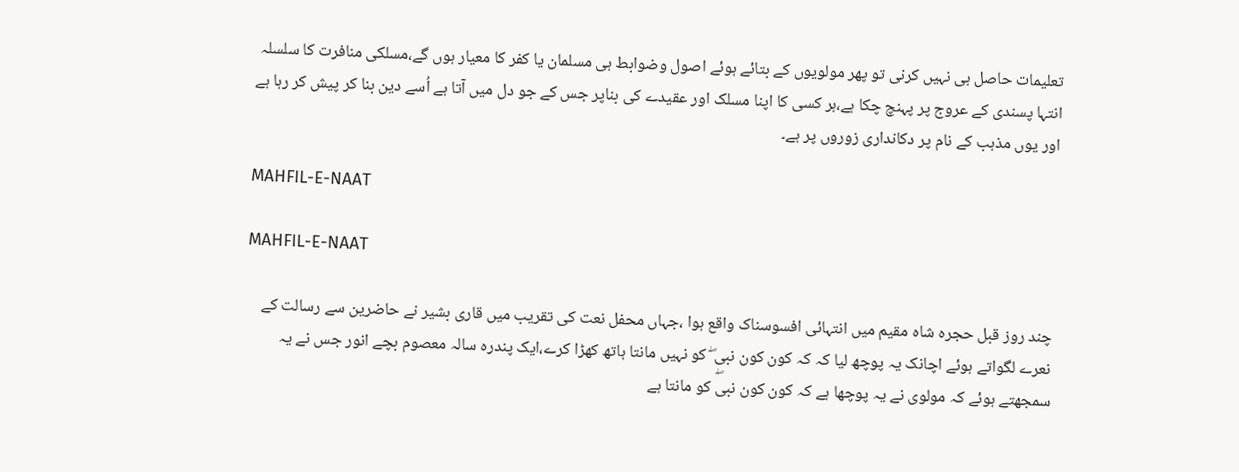تعلیمات حاصل ہی نہیں کرنی تو پھر مولویوں کے بتائے ہوئے اصول وضوابط ہی مسلمان یا کفر کا معیار ہوں گے،مسلکی منافرت کا سلسلہ انتہا پسندی کے عروج پر پہنچ چکا ہے،ہر کسی کا اپنا مسلک اور عقیدے کی بناپر جس کے جو دل میں آتا ہے اُسے دین بنا کر پیش کر رہا ہے اور یوں مذہب کے نام پر دکانداری زوروں پر ہے۔

MAHFIL-E-NAAT

MAHFIL-E-NAAT

چند روز قبل حجرہ شاہ مقیم میں انتہائی افسوسناک واقع ہوا ،جہاں محفل نعت کی تقریب میں قاری بشیر نے حاضرین سے رسالت کے نعرے لگواتے ہوئے اچانک یہ پوچھ لیا کہ کہ کون کون نبی ۖ کو نہیں مانتا ہاتھ کھڑا کرے،ایک پندرہ سالہ معصوم بچے انور جس نے یہ سمجھتے ہوئے کہ مولوی نے یہ پوچھا ہے کہ کون کون نبیۖ کو مانتا ہے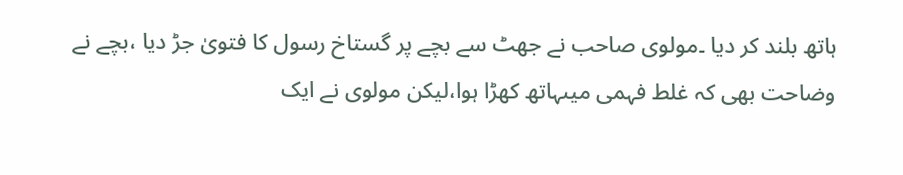ہاتھ بلند کر دیا ۔مولوی صاحب نے جھٹ سے بچے پر گستاخ رسول کا فتویٰ جڑ دیا ،بچے نے وضاحت بھی کہ غلط فہمی میںہاتھ کھڑا ہوا،لیکن مولوی نے ایک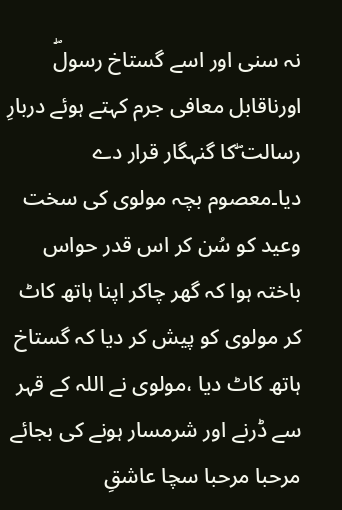نہ سنی اور اسے گستاخ رسولۖ اورناقابل معافی جرم کہتے ہوئے دربارِ رسالت ۖکا گنہگار قرار دے دیا۔معصوم بچہ مولوی کی سخت وعید کو سُن کر اس قدر حواس باختہ ہوا کہ گھر چاکر اپنا ہاتھ کاٹ کر مولوی کو پیش کر دیا کہ گستاخ ہاتھ کاٹ دیا ،مولوی نے اللہ کے قہر سے ڈرنے اور شرمسار ہونے کی بجائے مرحبا مرحبا سچا عاشقِ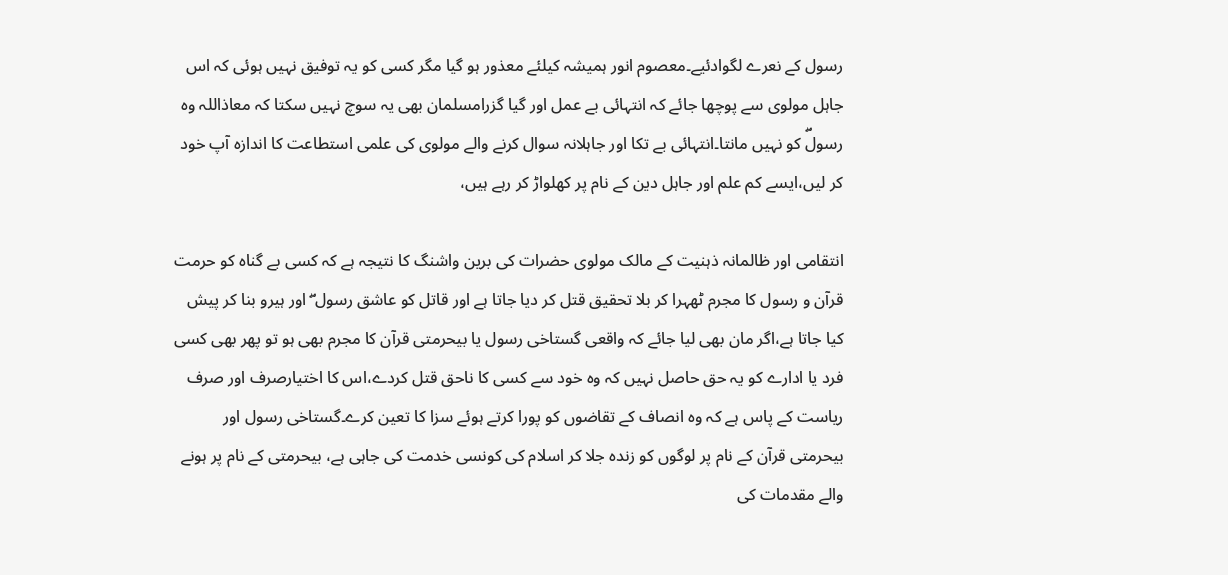رسول کے نعرے لگوادئیے۔معصوم انور ہمیشہ کیلئے معذور ہو گیا مگر کسی کو یہ توفیق نہیں ہوئی کہ اس جاہل مولوی سے پوچھا جائے کہ انتہائی بے عمل اور گیا گزرامسلمان بھی یہ سوچ نہیں سکتا کہ معاذاللہ وہ رسولۖ کو نہیں مانتا۔انتہائی بے تکا اور جاہلانہ سوال کرنے والے مولوی کی علمی استطاعت کا اندازہ آپ خود کر لیں،ایسے کم علم اور جاہل دین کے نام پر کھلواڑ کر رہے ہیں،

انتقامی اور ظالمانہ ذہنیت کے مالک مولوی حضرات کی برین واشنگ کا نتیجہ ہے کہ کسی بے گناہ کو حرمت قرآن و رسول کا مجرم ٹھہرا کر بلا تحقیق قتل کر دیا جاتا ہے اور قاتل کو عاشق رسول ۖ اور ہیرو بنا کر پیش کیا جاتا ہے،اگر مان بھی لیا جائے کہ واقعی گستاخی رسول یا بیحرمتی قرآن کا مجرم بھی ہو تو پھر بھی کسی فرد یا ادارے کو یہ حق حاصل نہیں کہ وہ خود سے کسی کا ناحق قتل کردے،اس کا اختیارصرف اور صرف ریاست کے پاس ہے کہ وہ انصاف کے تقاضوں کو پورا کرتے ہوئے سزا کا تعین کرے۔گستاخی رسول اور بیحرمتی قرآن کے نام پر لوگوں کو زندہ جلا کر اسلام کی کونسی خدمت کی جاہی ہے، بیحرمتی کے نام پر ہونے والے مقدمات کی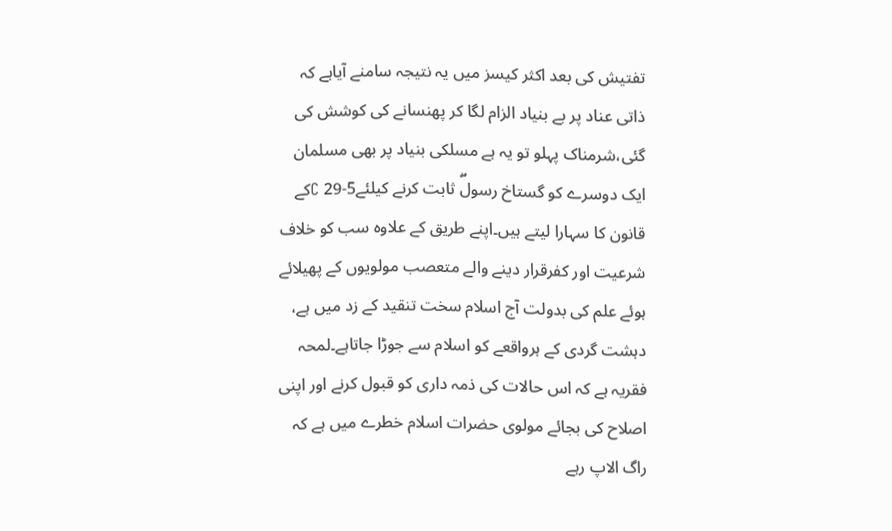تفتیش کی بعد اکثر کیسز میں یہ نتیجہ سامنے آیاہے کہ ذاتی عناد پر بے بنیاد الزام لگا کر پھنسانے کی کوشش کی گئی،شرمناک پہلو تو یہ ہے مسلکی بنیاد پر بھی مسلمان ایک دوسرے کو گستاخ رسولۖ ثابت کرنے کیلئے5-C 29کے قانون کا سہارا لیتے ہیں۔اپنے طریق کے علاوہ سب کو خلاف شرعیت اور کفرقرار دینے والے متعصب مولویوں کے پھیلائے ہوئے علم کی بدولت آج اسلام سخت تنقید کے زد میں ہے، دہشت گردی کے ہرواقعے کو اسلام سے جوڑا جاتاہے۔لمحہ فقریہ ہے کہ اس حالات کی ذمہ داری کو قبول کرنے اور اپنی اصلاح کی بجائے مولوی حضرات اسلام خطرے میں ہے کہ راگ الاپ رہے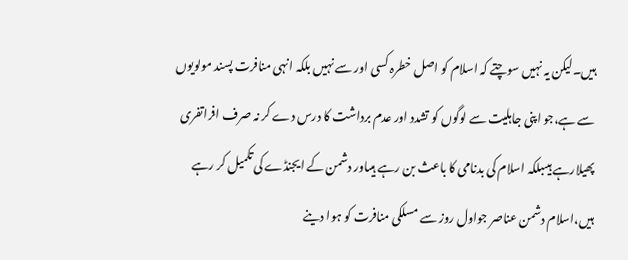ہیں۔لیکن یہ نہیں سوچتے کہ اسلام کو اصل خطرہ کسی اور سے نہیں بلکہ انہی منافرت پسند مولویوں سے ہے،جو اپنی جاہلیت سے لوگوں کو تشدد اور عدم برداشت کا درس دے کر نہ صرف افراتفری پھیلارہے ہیںبلکہ اسلام کی بدنامی کا باعث بن رہے ہیںاور دشمن کے ایجنڈے کی تکمیل کر رہے ہیں،اسلام دشمن عناصر جواول روز سے مسلکی منافرت کو ہوا دینے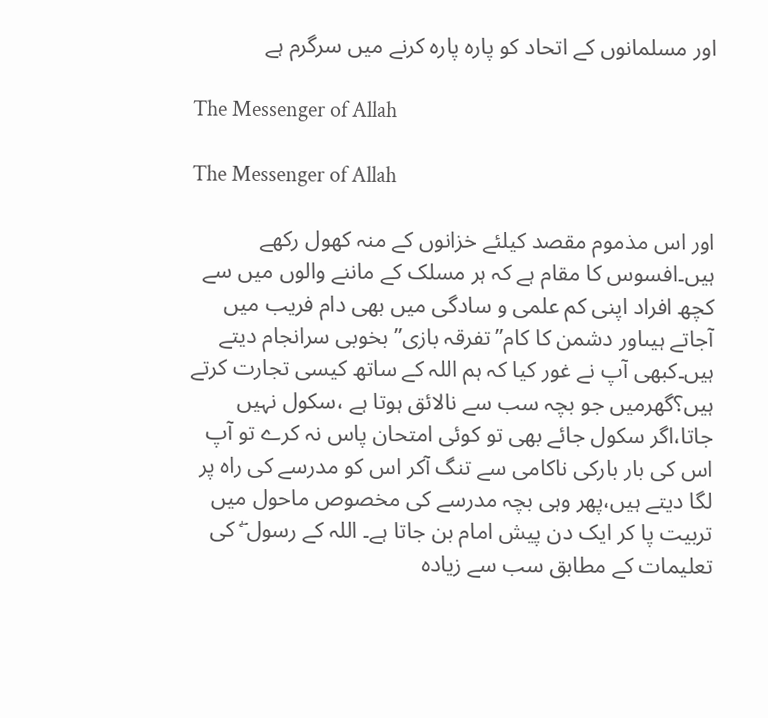اور مسلمانوں کے اتحاد کو پارہ پارہ کرنے میں سرگرم ہے

The Messenger of Allah

The Messenger of Allah

اور اس مذموم مقصد کیلئے خزانوں کے منہ کھول رکھے ہیں۔افسوس کا مقام ہے کہ ہر مسلک کے ماننے والوں میں سے کچھ افراد اپنی کم علمی و سادگی میں بھی دام فریب میں آجاتے ہیںاور دشمن کا کام”تفرقہ بازی” بخوبی سرانجام دیتے ہیں۔کبھی آپ نے غور کیا کہ ہم اللہ کے ساتھ کیسی تجارت کرتے ہیں؟گھرمیں جو بچہ سب سے نالائق ہوتا ہے ،سکول نہیں جاتا،اگر سکول جائے بھی تو کوئی امتحان پاس نہ کرے تو آپ اس کی بار بارکی ناکامی سے تنگ آکر اس کو مدرسے کی راہ پر لگا دیتے ہیں،پھر وہی بچہ مدرسے کی مخصوص ماحول میں تربیت پا کر ایک دن پیش امام بن جاتا ہے۔ اللہ کے رسول ۖ کی تعلیمات کے مطابق سب سے زیادہ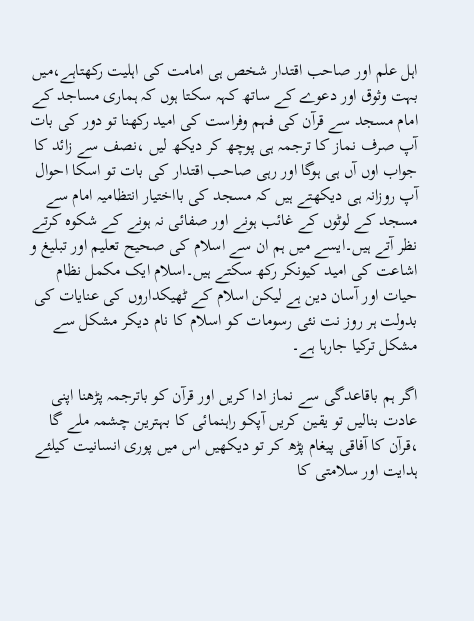اہل علم اور صاحب اقتدار شخص ہی امامت کی اہلیت رکھتاہے،میں بہت وثوق اور دعوے کے ساتھ کہہ سکتا ہوں کہ ہماری مساجد کے امام مسجد سے قرآن کی فہم وفراست کی امید رکھنا تو دور کی بات آپ صرف نماز کا ترجمہ ہی پوچھ کر دیکھ لیں ،نصف سے زائد کا جواب اوں آں ہی ہوگا اور رہی صاحب اقتدار کی بات تو اسکا احوال آپ روزانہ ہی دیکھتے ہیں کہ مسجد کی بااختیار انتظامیہ امام سے مسجد کے لوٹوں کے غائب ہونے اور صفائی نہ ہونے کے شکوہ کرتے نظر آتے ہیں۔ایسے میں ہم ان سے اسلام کی صحیح تعلیم اور تبلیغ و اشاعت کی امید کیونکر رکھ سکتے ہیں۔اسلام ایک مکمل نظام حیات اور آسان دین ہے لیکن اسلام کے ٹھیکداروں کی عنایات کی بدولت ہر روز نت نئی رسومات کو اسلام کا نام دیکر مشکل سے مشکل ترکیا جارہا ہے۔

اگر ہم باقاعدگی سے نماز ادا کریں اور قرآن کو باترجمہ پڑھنا اپنی عادت بنالیں تو یقین کریں آپکو راہنمائی کا بہترین چشمہ ملے گا ،قرآن کا آفاقی پیغام پڑھ کر تو دیکھیں اس میں پوری انسانیت کیلئے ہدایت اور سلامتی کا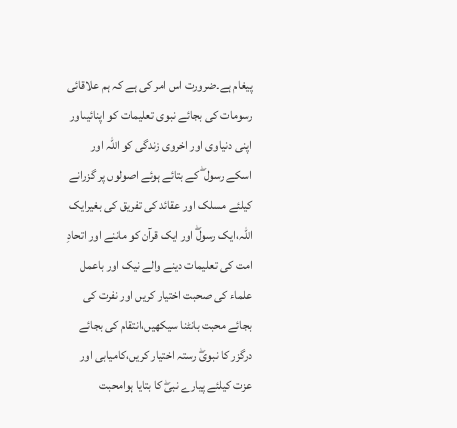پیغام ہے۔ضرورت اس امر کی ہے کہ ہم علاقائی رسومات کی بجائے نبوی تعلیمات کو اپنائیںاور اپنی دنیاوی اور اخروی زندگی کو اللہ اور اسکے رسول ۖ کے بتائے ہوئے اصولوں پر گزرانے کیلئے مسلک اور عقائد کی تفریق کی بغیرایک اللہ،ایک رسولۖ اور ایک قرآن کو ماننے اور اتحادِ امت کی تعلیمات دینے والے نیک اور باعمل علماء کی صحبت اختیار کریں اور نفرت کی بجائے محبت بانٹنا سیکھیں،انتقام کی بجائے درگزر کا نبویۖ رستہ اختیار کریں،کامیابی اور عزت کیلئے پیارے نبیۖ کا بتایا ہوامحبت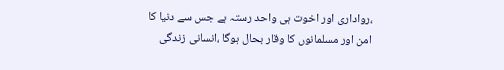،رواداری اور اخوت ہی واحد رستہ ہے جس سے دنیا کا امن اور مسلمانوں کا وقار بحال ہوگا ،انسانی زندگی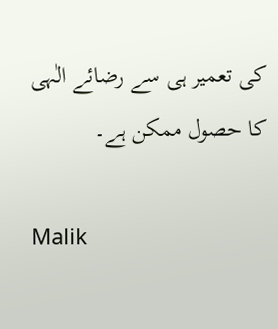کی تعمیر ہی سے رضائے الٰہی کا حصول ممکن ہے۔

Malik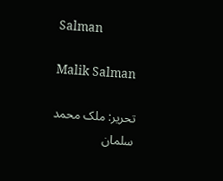Salman

Malik Salman

تحریر: ملک محمد سلمان